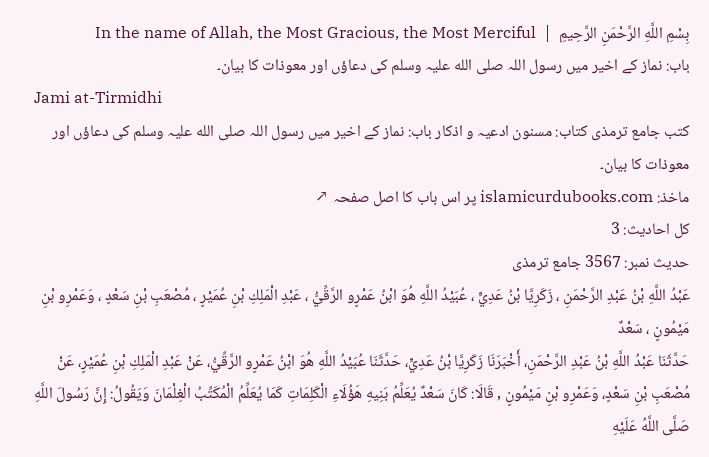بِسْمِ اللَّهِ الرَّحْمَنِ الرَّحِيمِ  |  In the name of Allah, the Most Gracious, the Most Merciful
باب: نماز کے اخیر میں رسول اللہ صلی الله علیہ وسلم کی دعاؤں اور معوذات کا بیان۔
Jami at-Tirmidhi
کتب جامع ترمذی کتاب: مسنون ادعیہ و اذکار باب: نماز کے اخیر میں رسول اللہ صلی الله علیہ وسلم کی دعاؤں اور معوذات کا بیان۔
ماخذ: islamicurdubooks.com پر اس باب کا اصل صفحہ ↗
کل احادیث: 3
حدیث نمبر: 3567 جامع ترمذی
عَبْدُ اللَّهِ بْنُ عَبْدِ الرَّحْمَنِ ، زَكَرِيَّا بْنُ عَدِيٍّ ، عُبَيْدُ اللَّهِ هُوَ ابْنُ عَمْرٍو الرَّقِّيُّ ، عَبْدِ الْمَلِكِ بْنِ عُمَيْرٍ ، مُصْعَبِ بْنِ سَعْدٍ ، وَعَمْرِو بْنِ مَيْمُونٍ ، سَعْدٌ
حَدَّثَنَا عَبْدُ اللَّهِ بْنُ عَبْدِ الرَّحْمَنِ، أَخْبَرَنَا زَكَرِيَّا بْنُ عَدِيٍّ، حَدَّثَنَا عُبَيْدُ اللَّهِ هُوَ ابْنُ عَمْرٍو الرَّقِّيُّ، عَنْ عَبْدِ الْمَلِكِ بْنِ عُمَيْرٍ، عَنْ مُصْعَبِ بْنِ سَعْدٍ، وَعَمْرِو بْنِ مَيْمُونٍ , قَالَا: كَانَ سَعْدٌ يُعَلِّمُ بَنِيهِ هَؤُلَاءِ الْكَلِمَاتِ كَمَا يُعَلِّمُ الْمُكَتِّبُ الْغِلْمَانَ وَيَقُولُ: إِنَّ رَسُولَ اللَّهِ صَلَّى اللَّهُ عَلَيْهِ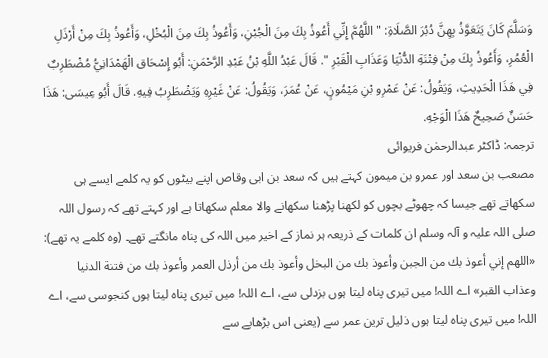وَسَلَّمَ كَانَ يَتَعَوَّذُ بِهِنَّ دُبُرَ الصَّلَاةِ: " اللَّهُمَّ إِنِّي أَعُوذُ بِكَ مِنَ الْجُبْنِ، وَأَعُوذُ بِكَ مِنَ الْبُخْلِ، وَأَعُوذُ بِكَ مِنْ أَرْذَلِ الْعُمُرِ، وَأَعُوذُ بِكَ مِنْ فِتْنَةِ الدُّنْيَا وَعَذَابِ الْقَبْرِ ". قَالَ عَبْدُ اللَّهِ بْنُ عَبْدِ الرَّحْمَنِ: أَبُو إِسْحَاق الْهَمْدَانِيُّ مُضْطَرِبٌ فِي هَذَا الْحَدِيثِ، وَيَقُولُ: عَنْ عَمْرِو بْنِ مَيْمُونٍ، عَنْ عُمَرَ، وَيَقُولُ: عَنْ غَيْرِهِ وَيَضْطَرِبُ فِيهِ. قَالَ أَبُو عِيسَى: هَذَا حَسَنٌ صَحِيحٌ هَذَا الْوَجْهِ.
ترجمہ: ڈاکٹر عبدالرحمٰن فریوائی
مصعب بن سعد اور عمرو بن میمون کہتے ہیں کہ سعد بن ابی وقاص اپنے بیٹوں کو یہ کلمے ایسے ہی سکھاتے تھے جیسا کہ چھوٹے بچوں کو لکھنا پڑھنا سکھانے والا معلم سکھاتا ہے اور کہتے تھے کہ رسول اللہ صلی اللہ علیہ و آلہ وسلم ان کلمات کے ذریعہ ہر نماز کے اخیر میں اللہ کی پناہ مانگتے تھے۔ (وہ کلمے یہ تھے): «اللهم إني أعوذ بك من الجبن وأعوذ بك من البخل وأعوذ بك من أرذل العمر وأعوذ بك من فتنة الدنيا وعذاب القبر» اے اللہ! میں تیری پناہ لیتا ہوں بزدلی سے، اے اللہ! میں تیری پناہ لیتا ہوں کنجوسی سے، اے اللہ! میں تیری پناہ لیتا ہوں ذلیل ترین عمر سے (یعنی اس بڑھاپے سے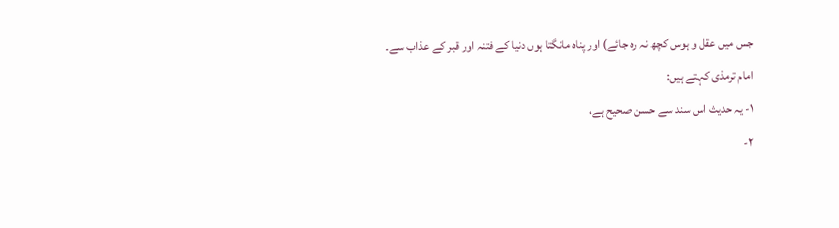جس میں عقل و ہوس کچھ نہ رہ جائے) اور پناہ مانگتا ہوں دنیا کے فتنہ اور قبر کے عذاب سے۔
امام ترمذی کہتے ہیں:
۱- یہ حدیث اس سند سے حسن صحیح ہے،
۲-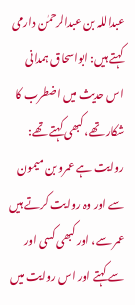عبداللہ بن عبدالرحمٰن دارمی کہتے ہیں: ابواسحاق ہمدانی اس حدیث میں اضطرب کا شکار تھے، کبھی کہتے تھے: روایت ہے عمرو بن میمون سے اور وہ روایت کرتے ہیں عمر سے، اور کبھی کسی اور سے کہتے اور اس روایت میں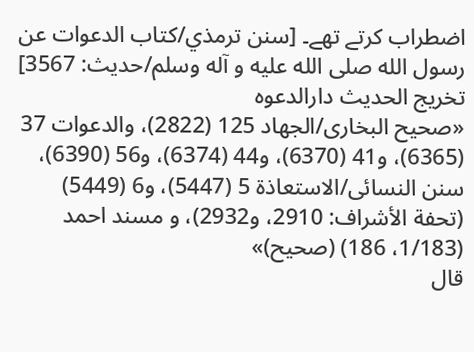اضطراب کرتے تھے۔ [سنن ترمذي/كتاب الدعوات عن رسول الله صلى الله عليه و آله وسلم/حدیث: 3567]
تخریج الحدیث دارالدعوہ
«صحیح البخاری/الجھاد 125 (2822)، والدعوات 37 (6365)، و41 (6370)، و44 (6374)، و56 (6390)، سنن النسائی/الاستعاذة 5 (5447)، و6 (5449) (تحفة الأشراف: 2910، و2932)، و مسند احمد (1/183، 186) (صحیح)»
قال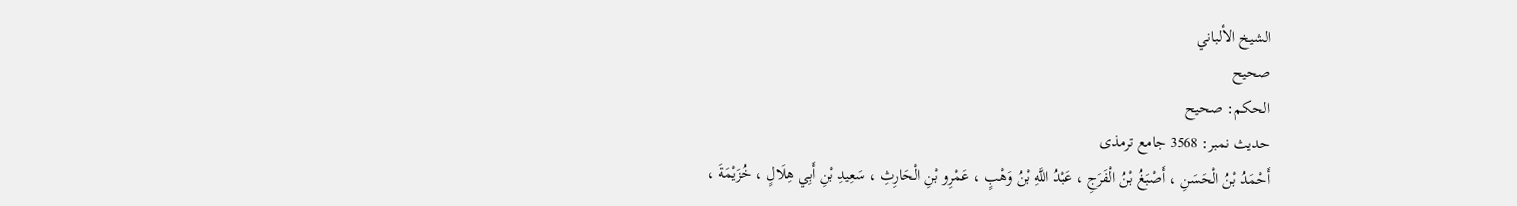الشيخ الألباني
صحيح
الحكم: صحيح
حدیث نمبر: 3568 جامع ترمذی
أَحْمَدُ بْنُ الْحَسَنِ ، أَصْبَغُ بْنُ الْفَرَجِ ، عَبْدُ اللَّهِ بْنُ وَهْبٍ ، عَمْرِو بْنِ الْحَارِثِ ، سَعِيدِ بْنِ أَبِي هِلَالٍ ، خُزَيْمَةَ ،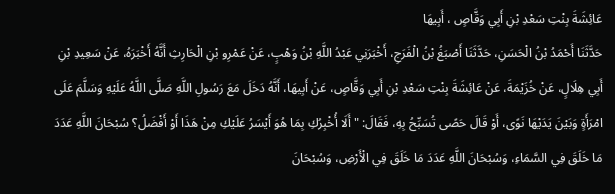عَائِشَةَ بِنْتِ سَعْدِ بْنِ أَبِي وَقَّاصٍ ، أَبِيهَا
حَدَّثَنَا أَحْمَدُ بْنُ الْحَسَنِ، حَدَّثَنَا أَصْبَغُ بْنُ الْفَرَجِ، أَخْبَرَنِي عَبْدُ اللَّهِ بْنُ وَهْبٍ، عَنْ عَمْرِو بْنِ الْحَارِثِ أَنَّهُ أَخْبَرَهُ، عَنْ سَعِيدِ بْنِ أَبِي هِلَالٍ، عَنْ خُزَيْمَةَ، عَنْ عَائِشَةَ بِنْتِ سَعْدِ بْنِ أَبِي وَقَّاصٍ، عَنْ أَبِيهَا، أَنَّهُ دَخَلَ مَعَ رَسُولِ اللَّهِ صَلَّى اللَّهُ عَلَيْهِ وَسَلَّمَ عَلَى امْرَأَةٍ وَبَيْنَ يَدَيْهَا نَوًى، أَوْ قَالَ حَصًى تُسَبِّحُ بِهِ، فَقَالَ: " أَلَا أُخْبِرُكِ بِمَا هُوَ أَيْسَرُ عَلَيْكِ مِنْ هَذَا أَوْ أَفْضَلُ؟ سُبْحَانَ اللَّهِ عَدَدَ مَا خَلَقَ فِي السَّمَاءِ، وَسُبْحَانَ اللَّهِ عَدَدَ مَا خَلَقَ فِي الْأَرْضِ، وَسُبْحَانَ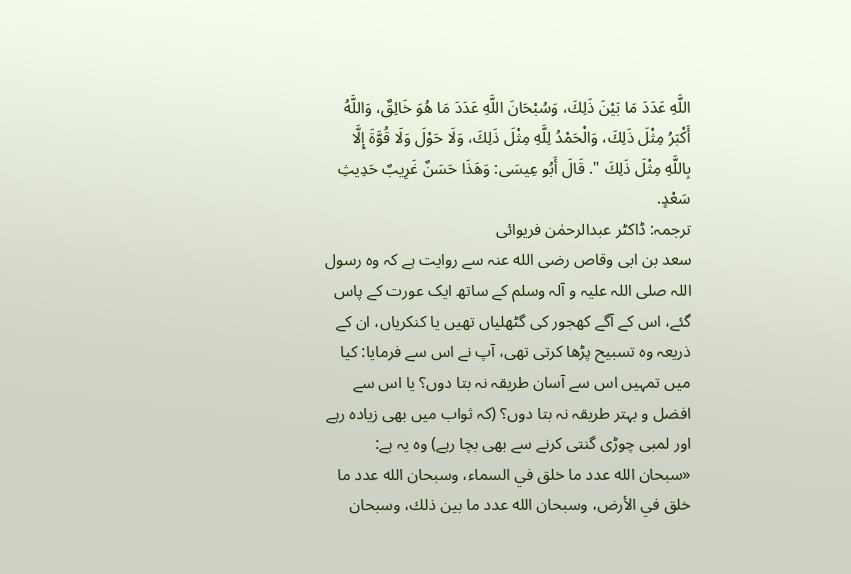اللَّهِ عَدَدَ مَا بَيْنَ ذَلِكَ، وَسُبْحَانَ اللَّهِ عَدَدَ مَا هُوَ خَالِقٌ، وَاللَّهُ أَكْبَرُ مِثْلَ ذَلِكَ، وَالْحَمْدُ لِلَّهِ مِثْلَ ذَلِكَ، وَلَا حَوْلَ وَلَا قُوَّةَ إِلَّا بِاللَّهِ مِثْلَ ذَلِكَ ". قَالَ أَبُو عِيسَى: وَهَذَا حَسَنٌ غَرِيبٌ حَدِيثِ سَعْدٍ.
ترجمہ: ڈاکٹر عبدالرحمٰن فریوائی
سعد بن ابی وقاص رضی الله عنہ سے روایت ہے کہ وہ رسول اللہ صلی اللہ علیہ و آلہ وسلم کے ساتھ ایک عورت کے پاس گئے، اس کے آگے کھجور کی گٹھلیاں تھیں یا کنکریاں، ان کے ذریعہ وہ تسبیح پڑھا کرتی تھی، آپ نے اس سے فرمایا: کیا میں تمہیں اس سے آسان طریقہ نہ بتا دوں؟ یا اس سے افضل و بہتر طریقہ نہ بتا دوں؟ (کہ ثواب میں بھی زیادہ رہے اور لمبی چوڑی گنتی کرنے سے بھی بچا رہے) وہ یہ ہے: «سبحان الله عدد ما خلق في السماء، وسبحان الله عدد ما خلق في الأرض، وسبحان الله عدد ما بين ذلك، وسبحان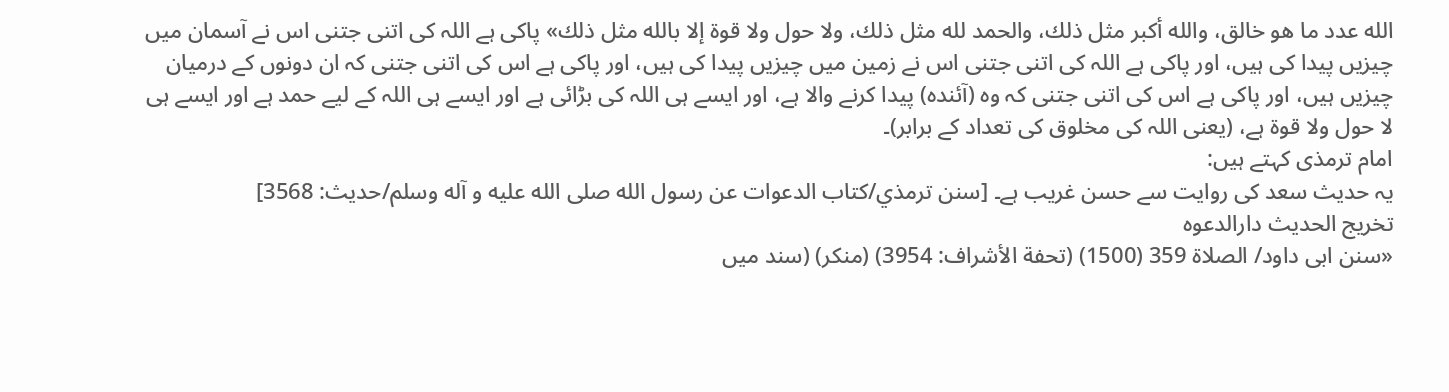الله عدد ما هو خالق، والله أكبر مثل ذلك، والحمد لله مثل ذلك، ولا حول ولا قوة إلا بالله مثل ذلك» پاکی ہے اللہ کی اتنی جتنی اس نے آسمان میں چیزیں پیدا کی ہیں، اور پاکی ہے اللہ کی اتنی جتنی اس نے زمین میں چیزیں پیدا کی ہیں، اور پاکی ہے اس کی اتنی جتنی کہ ان دونوں کے درمیان چیزیں ہیں، اور پاکی ہے اس کی اتنی جتنی کہ وہ (آئندہ) پیدا کرنے والا ہے، اور ایسے ہی اللہ کی بڑائی ہے اور ایسے ہی اللہ کے لیے حمد ہے اور ایسے ہی لا حول ولا قوۃ ہے، (یعنی اللہ کی مخلوق کی تعداد کے برابر)۔
امام ترمذی کہتے ہیں:
یہ حدیث سعد کی روایت سے حسن غریب ہے۔ [سنن ترمذي/كتاب الدعوات عن رسول الله صلى الله عليه و آله وسلم/حدیث: 3568]
تخریج الحدیث دارالدعوہ
«سنن ابی داود/ الصلاة 359 (1500) (تحفة الأشراف: 3954) (منکر) (سند میں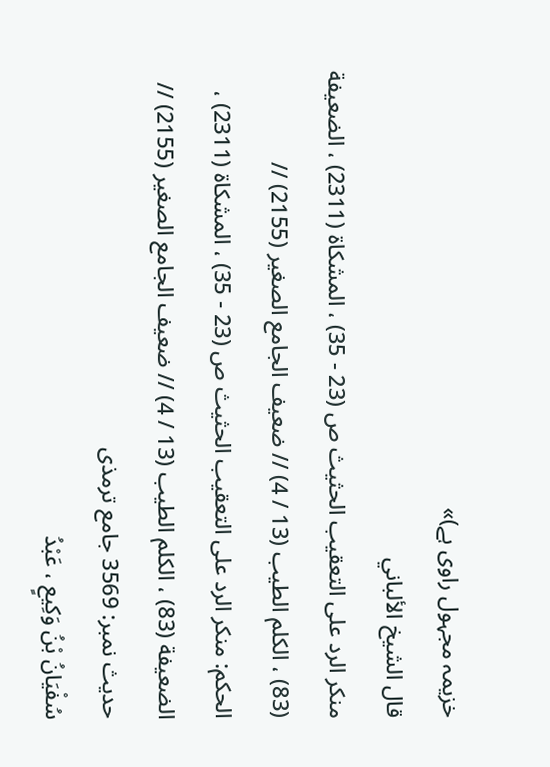خزیمہ مجہول راوی ہے)»
قال الشيخ الألباني
منكر الرد على التعقيب الحثيث ص (23 - 35) ، المشكاة (2311) ، الضعيفة (83) ، الكلم الطيب (13 / 4) // ضعيف الجامع الصغير (2155) //
الحكم: منكر الرد على التعقيب الحثيث ص (23 - 35) ، المشكاة (2311) ، الضعيفة (83) ، الكلم الطيب (13 / 4) // ضعيف الجامع الصغير (2155) //
حدیث نمبر: 3569 جامع ترمذی
سُفْيَانُ بْنُ وَكِيعٍ ، عَبْدُ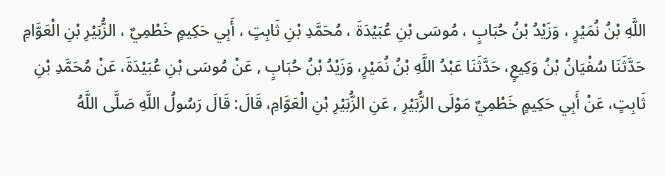اللَّهِ بْنُ نُمَيْرٍ ، وَزَيْدُ بْنُ حُبَابٍ ، مُوسَى بْنِ عُبَيْدَةَ ، مُحَمَّدِ بْنِ ثَابِتٍ ، أَبِي حَكِيمٍ خَطْمِيٌ ، الزُّبَيْرِ بْنِ الْعَوَّامِ
حَدَّثَنَا سُفْيَانُ بْنُ وَكِيعٍ، حَدَّثَنَا عَبْدُ اللَّهِ بْنُ نُمَيْرٍ، وَزَيْدُ بْنُ حُبَابٍ , عَنْ مُوسَى بْنِ عُبَيْدَةَ، عَنْ مُحَمَّدِ بْنِ ثَابِتٍ، عَنْ أَبِي حَكِيمٍ خَطْمِيٌ مَوْلَى الزُّبَيْرِ , عَنِ الزُّبَيْرِ بْنِ الْعَوَّامِ، قَالَ: قَالَ رَسُولُ اللَّهِ صَلَّى اللَّهُ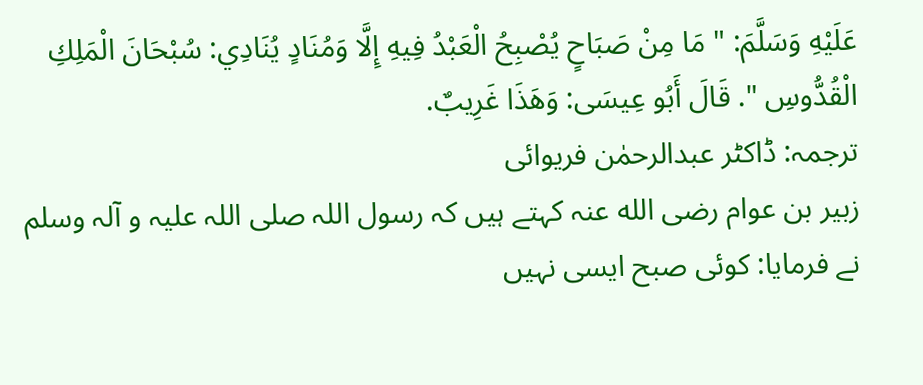عَلَيْهِ وَسَلَّمَ: " مَا مِنْ صَبَاحٍ يُصْبِحُ الْعَبْدُ فِيهِ إِلَّا وَمُنَادٍ يُنَادِي: سُبْحَانَ الْمَلِكِ الْقُدُّوسِ ". قَالَ أَبُو عِيسَى: وَهَذَا غَرِيبٌ.
ترجمہ: ڈاکٹر عبدالرحمٰن فریوائی
زبیر بن عوام رضی الله عنہ کہتے ہیں کہ رسول اللہ صلی اللہ علیہ و آلہ وسلم نے فرمایا: کوئی صبح ایسی نہیں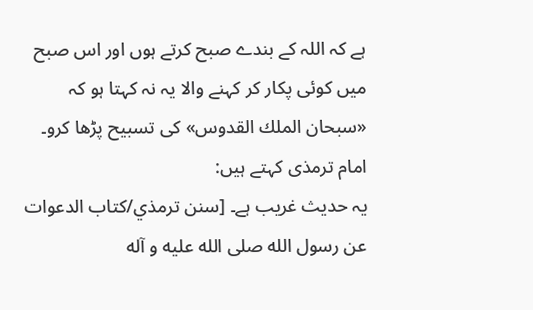ہے کہ اللہ کے بندے صبح کرتے ہوں اور اس صبح میں کوئی پکار کر کہنے والا یہ نہ کہتا ہو کہ «سبحان الملك القدوس» کی تسبیح پڑھا کرو۔
امام ترمذی کہتے ہیں:
یہ حدیث غریب ہے۔ [سنن ترمذي/كتاب الدعوات عن رسول الله صلى الله عليه و آله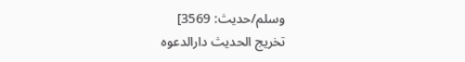وسلم/حدیث: 3569]
تخریج الحدیث دارالدعوہ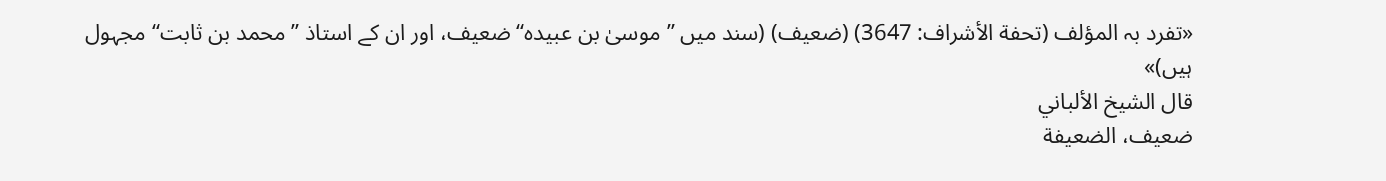«تفرد بہ المؤلف (تحفة الأشراف: 3647) (ضعیف) (سند میں ”موسیٰ بن عبیدہ“ ضعیف، اور ان کے استاذ ”محمد بن ثابت“ مجہول ہیں)»
قال الشيخ الألباني
ضعيف، الضعيفة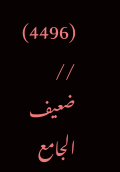(4496) // ضعيف الجامع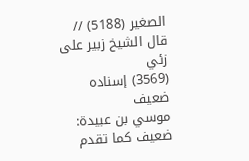الصغير (5188) //
قال الشيخ زبير على زئي
(3569) إسناده ضعيف
موسي بن عبيدة: ضعيف كما تقدم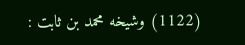(1122) وشيخه محمد بن ثابت :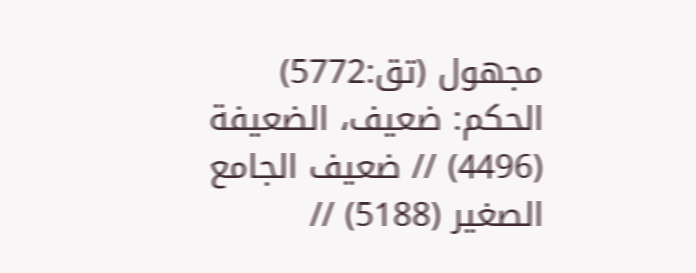مجهول (تق:5772)
الحكم: ضعيف، الضعيفة (4496) // ضعيف الجامع الصغير (5188) //